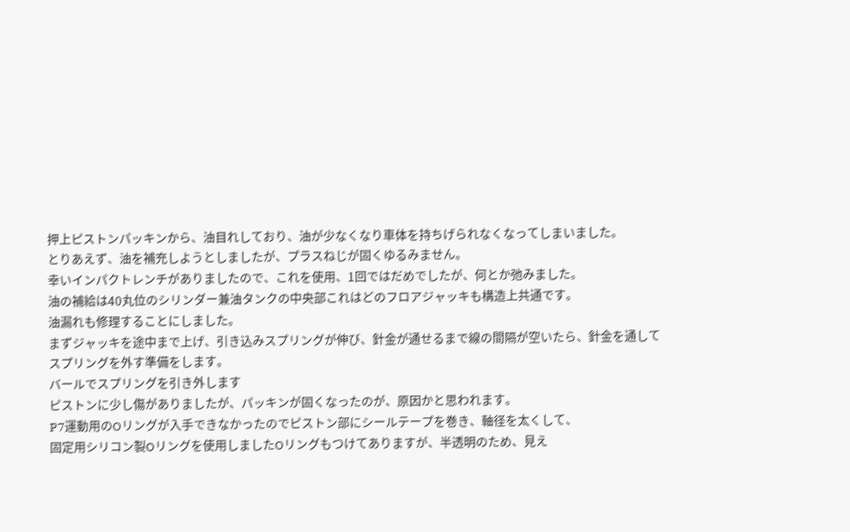押上ピストンパッキンから、油目れしており、油が少なくなり車体を持ちげられなくなってしまいました。
とりあえず、油を補充しようとしましたが、プラスねじが固くゆるみません。
幸いインパクトレンチがありましたので、これを使用、1回ではだめでしたが、何とか弛みました。
油の補給は40丸位のシリンダー兼油タンクの中央部これはどのフロアジャッキも構造上共通です。
油漏れも修理することにしました。
まずジャッキを途中まで上げ、引き込みスプリングが伸び、針金が通せるまで線の間隔が空いたら、針金を通してスプリングを外す準備をします。
バールでスプリングを引き外します
ピストンに少し傷がありましたが、パッキンが固くなったのが、原因かと思われます。
P7運動用のOリングが入手できなかったのでピストン部にシールテープを巻き、軸径を太くして、
固定用シリコン製Oリングを使用しましたOリングもつけてありますが、半透明のため、見え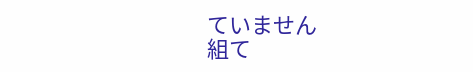ていません
組て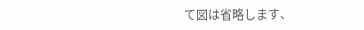て図は省略します、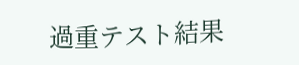過重テスト結果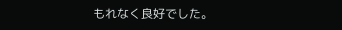もれなく良好でした。